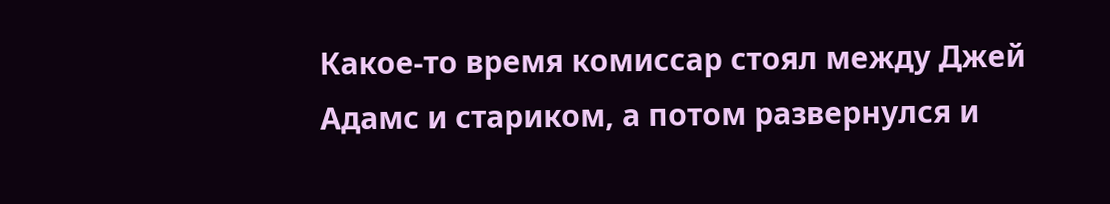Какое-то время комиссар стоял между Джей Адамс и стариком, а потом развернулся и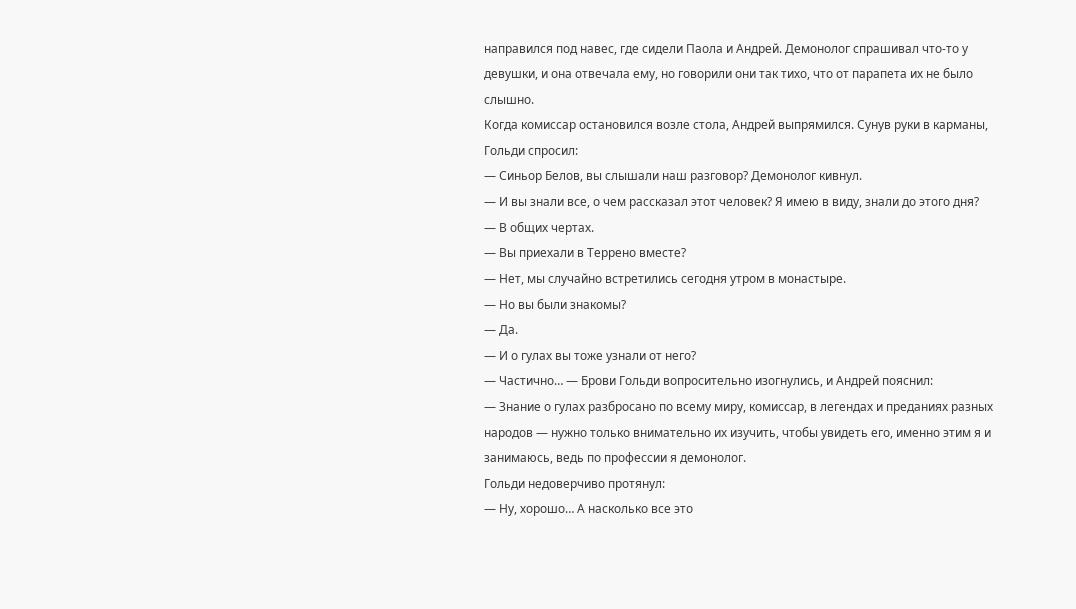направился под навес, где сидели Паола и Андрей. Демонолог спрашивал что-то у девушки, и она отвечала ему, но говорили они так тихо, что от парапета их не было слышно.
Когда комиссар остановился возле стола, Андрей выпрямился. Сунув руки в карманы, Гольди спросил:
— Синьор Белов, вы слышали наш разговор? Демонолог кивнул.
— И вы знали все, о чем рассказал этот человек? Я имею в виду, знали до этого дня?
— В общих чертах.
— Вы приехали в Террено вместе?
— Нет, мы случайно встретились сегодня утром в монастыре.
— Но вы были знакомы?
— Да.
— И о гулах вы тоже узнали от него?
— Частично… — Брови Гольди вопросительно изогнулись, и Андрей пояснил:
— Знание о гулах разбросано по всему миру, комиссар, в легендах и преданиях разных народов — нужно только внимательно их изучить, чтобы увидеть его, именно этим я и занимаюсь, ведь по профессии я демонолог.
Гольди недоверчиво протянул:
— Ну, хорошо… А насколько все это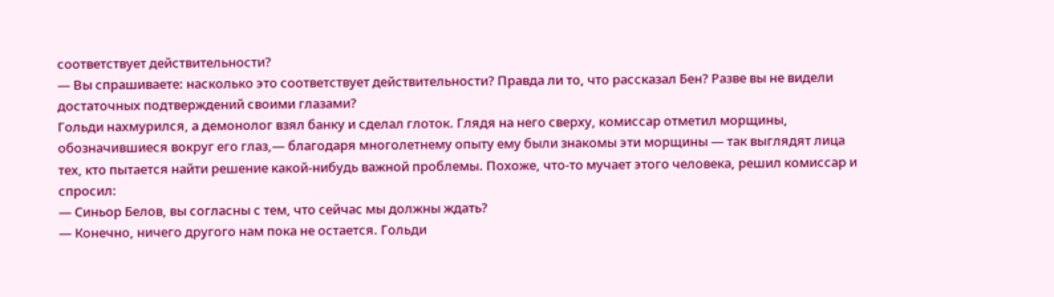соответствует действительности?
— Вы спрашиваете: насколько это соответствует действительности? Правда ли то, что рассказал Бен? Разве вы не видели достаточных подтверждений своими глазами?
Гольди нахмурился, а демонолог взял банку и сделал глоток. Глядя на него сверху, комиссар отметил морщины, обозначившиеся вокруг его глаз,— благодаря многолетнему опыту ему были знакомы эти морщины — так выглядят лица тех, кто пытается найти решение какой-нибудь важной проблемы. Похоже, что-то мучает этого человека, решил комиссар и спросил:
— Синьор Белов, вы согласны с тем, что сейчас мы должны ждать?
— Конечно, ничего другого нам пока не остается. Гольди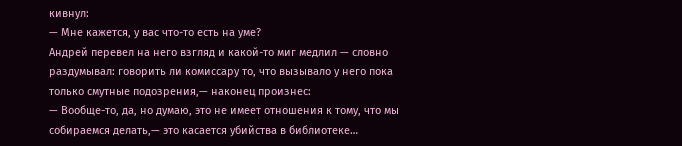кивнул:
— Мне кажется, у вас что-то есть на уме?
Андрей перевел на него взгляд и какой-то миг медлил — словно раздумывал: говорить ли комиссару то, что вызывало у него пока только смутные подозрения,— наконец произнес:
— Вообще-то, да, но думаю, это не имеет отношения к тому, что мы собираемся делать,— это касается убийства в библиотеке…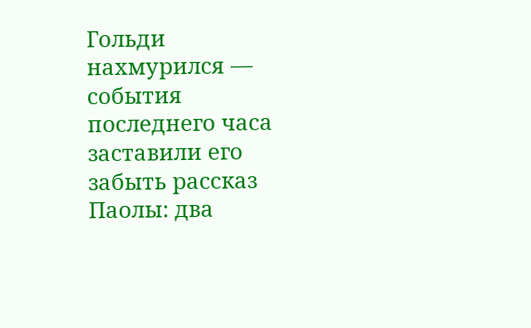Гольди нахмурился — события последнего часа заставили его забыть рассказ Паолы: два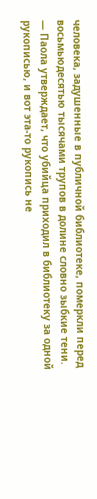человека, задушенные в публичной библиотеке, померкли перед восьмьюдесятью тысячами трупов в долине словно зыбкие тени.
— Паола утверждает, что убийца приходил в библиотеку за одной рукописью, и вот эта-то рукопись не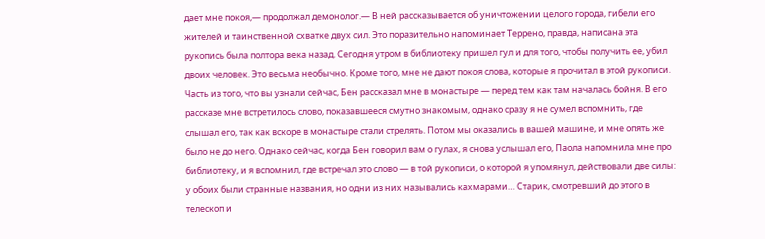дает мне покоя,— продолжал демонолог.— В ней рассказывается об уничтожении целого города, гибели его жителей и таинственной схватке двух сил. Это поразительно напоминает Террено, правда, написана эта рукопись была полтора века назад. Сегодня утром в библиотеку пришел гул и для того, чтобы получить ее, убил двоих человек. Это весьма необычно. Кроме того, мне не дают покоя слова, которые я прочитал в этой рукописи. Часть из того, что вы узнали сейчас, Бен рассказал мне в монастыре — перед тем как там началась бойня. В его рассказе мне встретилось слово, показавшееся смутно знакомым, однако сразу я не сумел вспомнить, где слышал его, так как вскоре в монастыре стали стрелять. Потом мы оказались в вашей машине, и мне опять же было не до него. Однако сейчас, когда Бен говорил вам о гулах, я снова услышал его, Паола напомнила мне про библиотеку, и я вспомнил, где встречал это слово — в той рукописи, о которой я упомянул, действовали две силы: у обоих были странные названия, но одни из них назывались кахмарами… Старик, смотревший до этого в телескоп и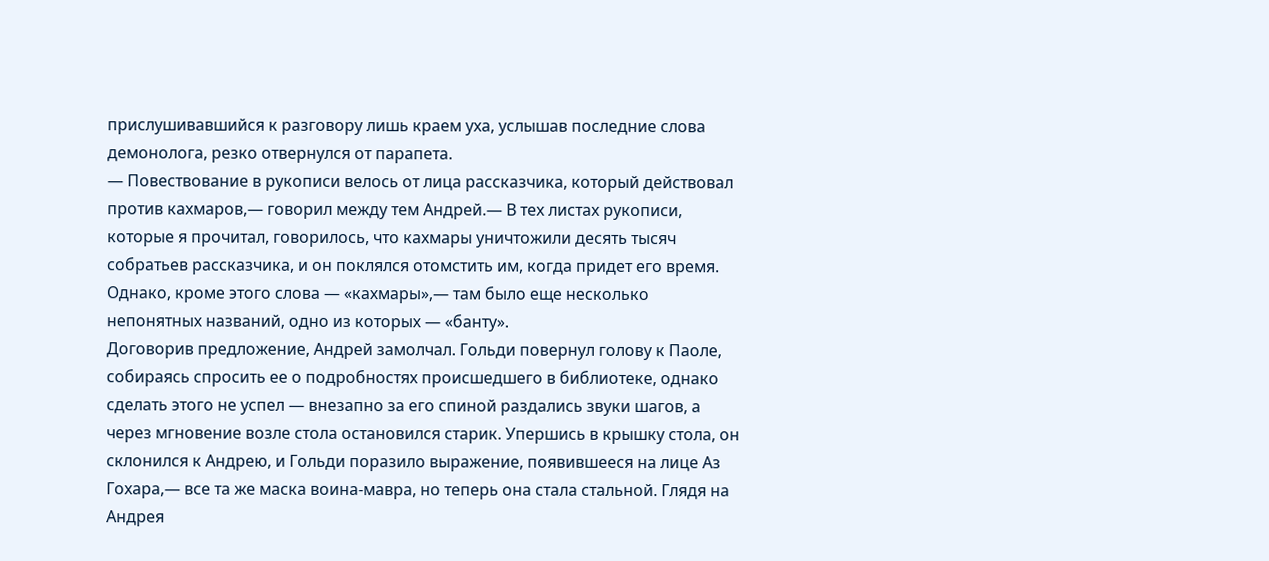прислушивавшийся к разговору лишь краем уха, услышав последние слова демонолога, резко отвернулся от парапета.
— Повествование в рукописи велось от лица рассказчика, который действовал против кахмаров,— говорил между тем Андрей.— В тех листах рукописи, которые я прочитал, говорилось, что кахмары уничтожили десять тысяч собратьев рассказчика, и он поклялся отомстить им, когда придет его время. Однако, кроме этого слова — «кахмары»,— там было еще несколько непонятных названий, одно из которых — «банту».
Договорив предложение, Андрей замолчал. Гольди повернул голову к Паоле, собираясь спросить ее о подробностях происшедшего в библиотеке, однако сделать этого не успел — внезапно за его спиной раздались звуки шагов, а через мгновение возле стола остановился старик. Упершись в крышку стола, он склонился к Андрею, и Гольди поразило выражение, появившееся на лице Аз Гохара,— все та же маска воина-мавра, но теперь она стала стальной. Глядя на Андрея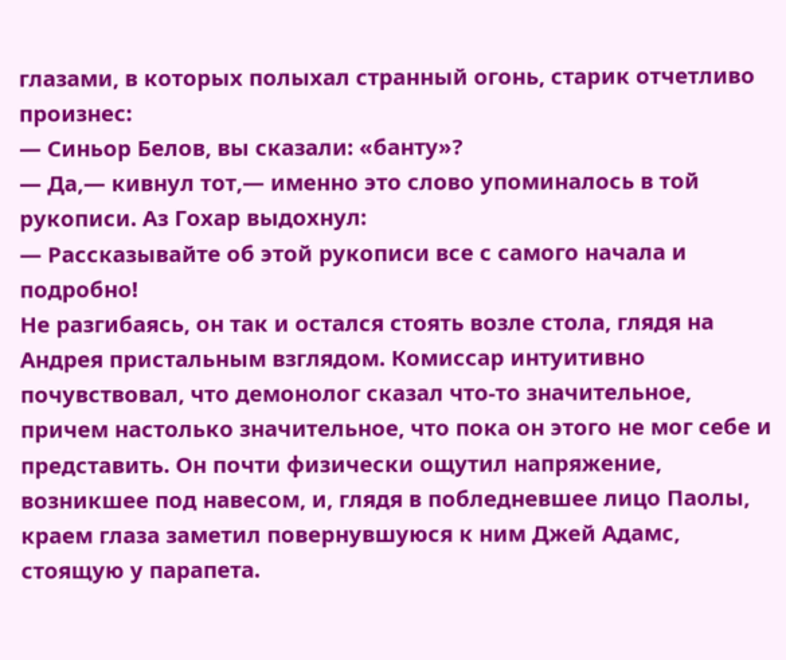глазами, в которых полыхал странный огонь, старик отчетливо произнес:
— Синьор Белов, вы сказали: «банту»?
— Да,— кивнул тот,— именно это слово упоминалось в той рукописи. Аз Гохар выдохнул:
— Рассказывайте об этой рукописи все с самого начала и подробно!
Не разгибаясь, он так и остался стоять возле стола, глядя на Андрея пристальным взглядом. Комиссар интуитивно почувствовал, что демонолог сказал что-то значительное, причем настолько значительное, что пока он этого не мог себе и представить. Он почти физически ощутил напряжение, возникшее под навесом, и, глядя в побледневшее лицо Паолы, краем глаза заметил повернувшуюся к ним Джей Адамс, стоящую у парапета.